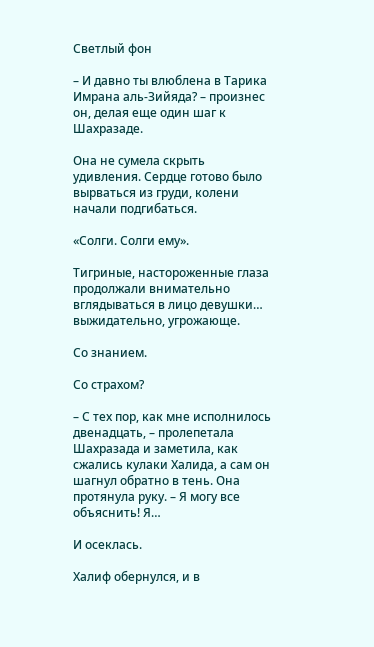Светлый фон

– И давно ты влюблена в Тарика Имрана аль-Зийяда? – произнес он, делая еще один шаг к Шахразаде.

Она не сумела скрыть удивления. Сердце готово было вырваться из груди, колени начали подгибаться.

«Солги. Солги ему».

Тигриные, настороженные глаза продолжали внимательно вглядываться в лицо девушки… выжидательно, угрожающе.

Со знанием.

Со страхом?

– С тех пор, как мне исполнилось двенадцать, – пролепетала Шахразада и заметила, как сжались кулаки Халида, а сам он шагнул обратно в тень. Она протянула руку. – Я могу все объяснить! Я…

И осеклась.

Халиф обернулся, и в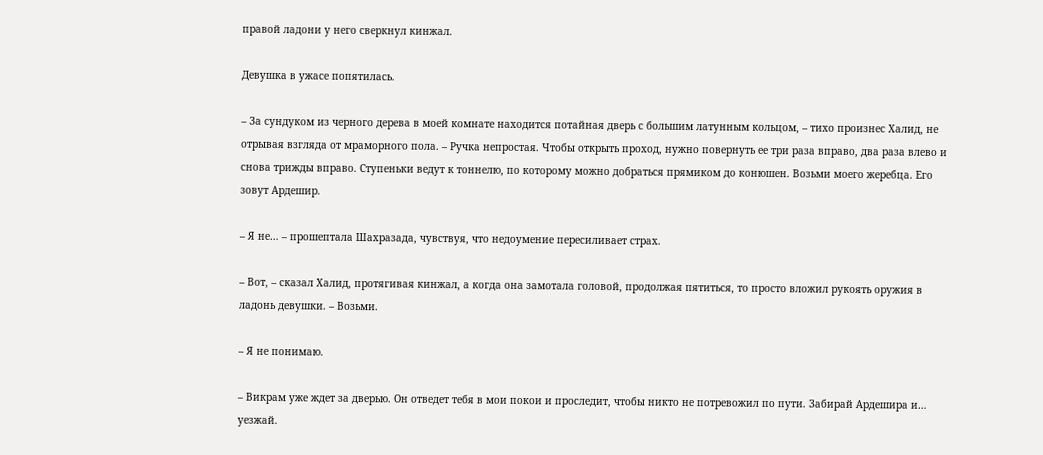правой ладони у него сверкнул кинжал.

Девушка в ужасе попятилась.

– За сундуком из черного дерева в моей комнате находится потайная дверь с большим латунным кольцом, – тихо произнес Халид, не отрывая взгляда от мраморного пола. – Ручка непростая. Чтобы открыть проход, нужно повернуть ее три раза вправо, два раза влево и снова трижды вправо. Ступеньки ведут к тоннелю, по которому можно добраться прямиком до конюшен. Возьми моего жеребца. Его зовут Ардешир.

– Я не… – прошептала Шахразада, чувствуя, что недоумение пересиливает страх.

– Вот, – сказал Халид, протягивая кинжал, а когда она замотала головой, продолжая пятиться, то просто вложил рукоять оружия в ладонь девушки. – Возьми.

– Я не понимаю.

– Викрам уже ждет за дверью. Он отведет тебя в мои покои и проследит, чтобы никто не потревожил по пути. Забирай Ардешира и… уезжай.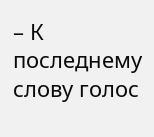– К последнему слову голос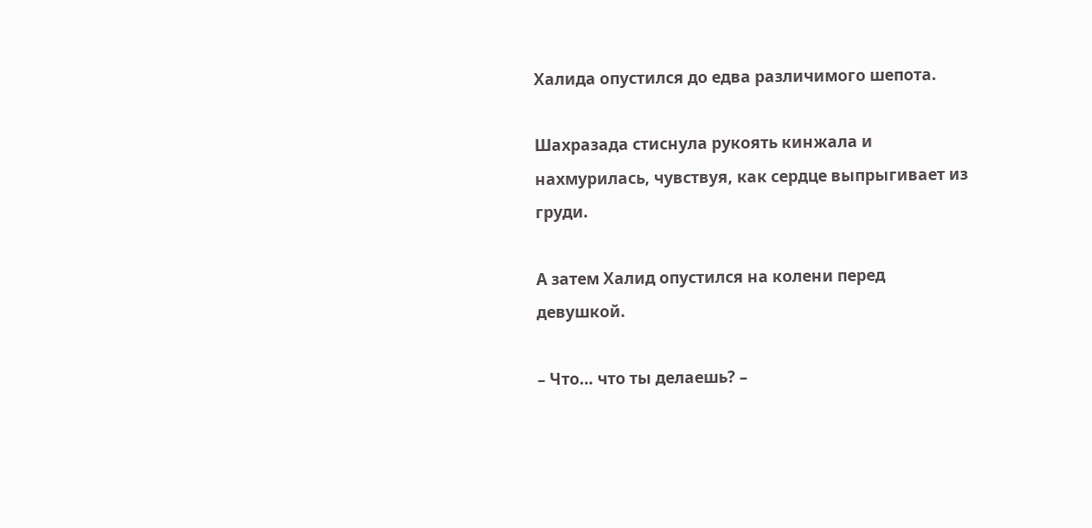Халида опустился до едва различимого шепота.

Шахразада стиснула рукоять кинжала и нахмурилась, чувствуя, как сердце выпрыгивает из груди.

А затем Халид опустился на колени перед девушкой.

– Что… что ты делаешь? –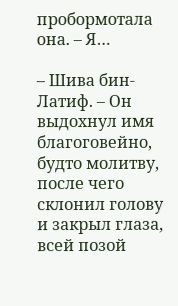пробормотала она. – Я…

– Шива бин-Латиф. – Он выдохнул имя благоговейно, будто молитву, после чего склонил голову и закрыл глаза, всей позой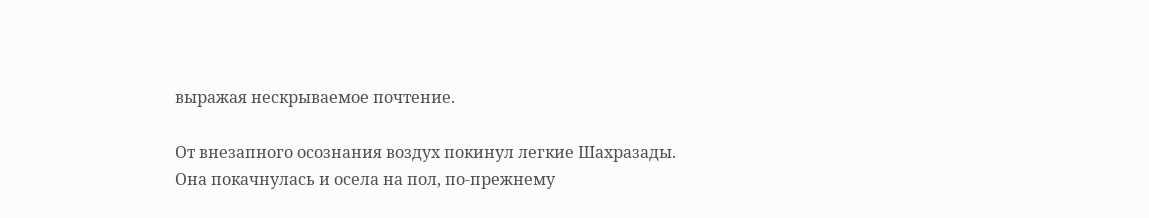выражая нескрываемое почтение.

От внезапного осознания воздух покинул легкие Шахразады. Она покачнулась и осела на пол, по-прежнему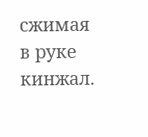сжимая в руке кинжал.